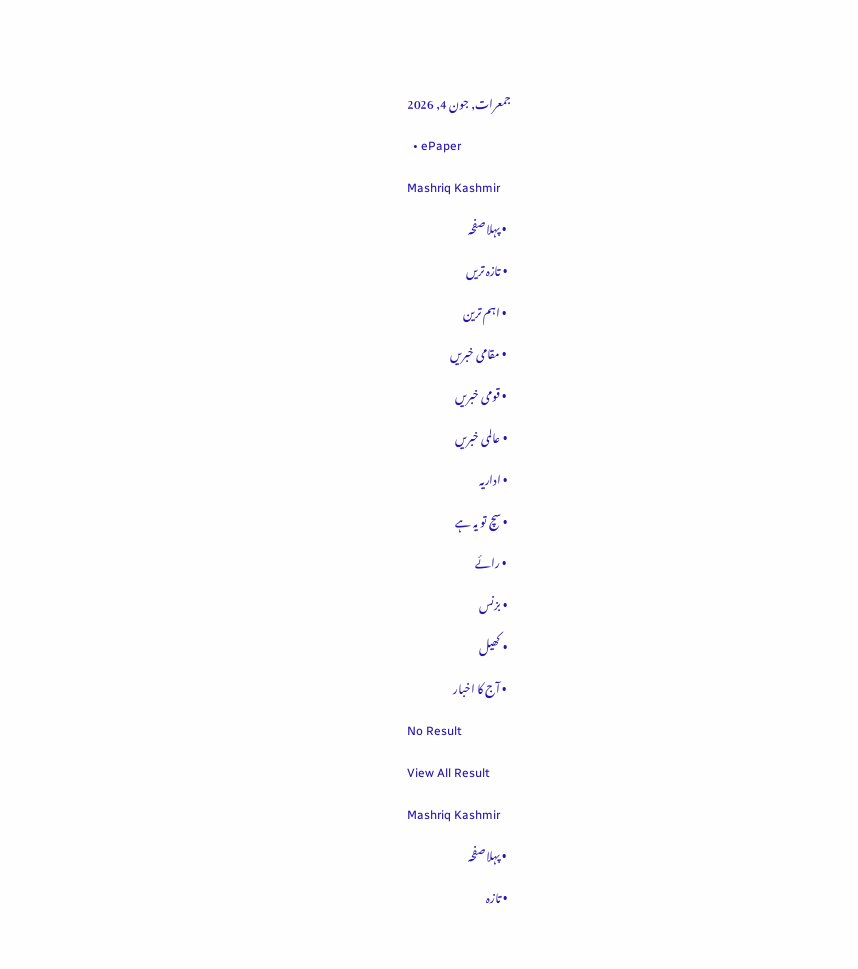جمعرات, جون 4, 2026
  • ePaper
Mashriq Kashmir
  • پہلا صفحہ
  • تازہ تریں
  • اہم ترین
  • مقامی خبریں
  • قومی خبریں
  • عالمی خبریں
  • اداریہ
  • سچ تو یہ ہے
  • رائے
  • بزنس
  • کھیل
  • آج کا اخبار
No Result
View All Result
Mashriq Kashmir
  • پہلا صفحہ
  • تازہ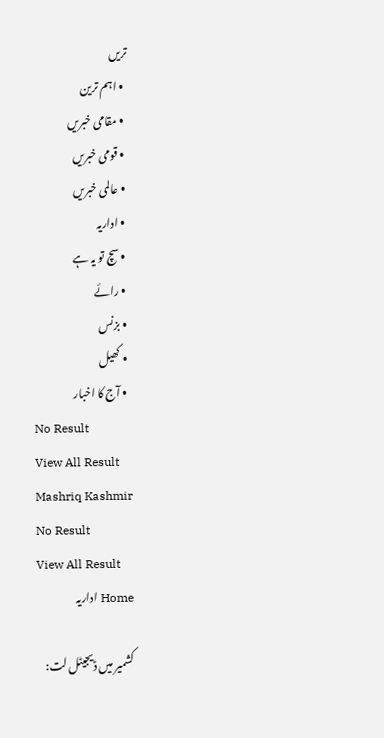تریں
  • اہم ترین
  • مقامی خبریں
  • قومی خبریں
  • عالمی خبریں
  • اداریہ
  • سچ تو یہ ہے
  • رائے
  • بزنس
  • کھیل
  • آج کا اخبار
No Result
View All Result
Mashriq Kashmir
No Result
View All Result
Home اداریہ

کشمیر میں ڈیجیٹل لت: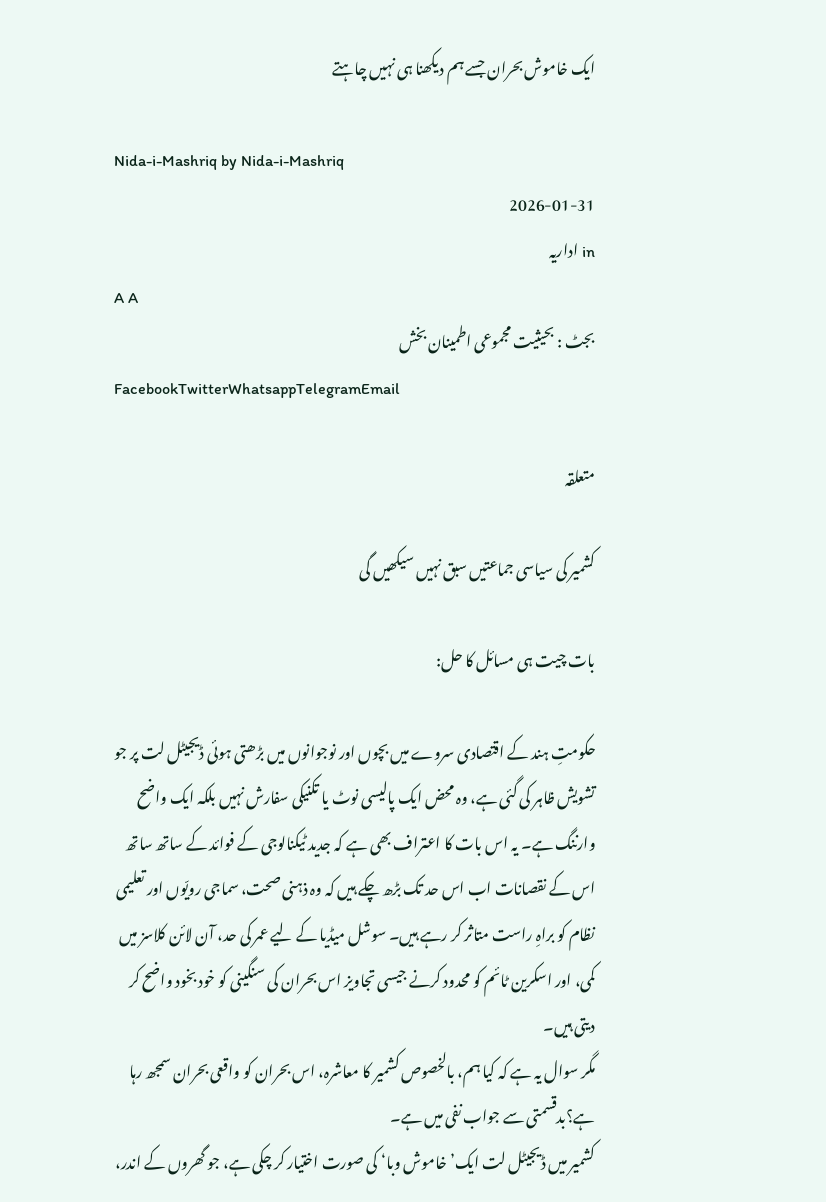ایک خاموش بحران جسے ہم دیکھنا ہی نہیں چاہتے

Nida-i-Mashriq by Nida-i-Mashriq
2026-01-31
in اداریہ
A A
بجٹ : بحیثیت مجموعی اطمینان بخش
FacebookTwitterWhatsappTelegramEmail

متعلقہ

کشمیر کی سیاسی جماعتیں سبق نہیں سیکھیں گی

بات چیت ہی مسائل کا حل:

حکومتِ ہند کے اقتصادی سروے میں بچوں اور نوجوانوں میں بڑھتی ہوئی ڈیجیٹل لت پر جو تشویش ظاہر کی گئی ہے، وہ محض ایک پالیسی نوٹ یا تکنیکی سفارش نہیں بلکہ ایک واضح وارننگ ہے۔ یہ اس بات کا اعتراف بھی ہے کہ جدید ٹیکنالوجی کے فوائد کے ساتھ ساتھ اس کے نقصانات اب اس حد تک بڑھ چکے ہیں کہ وہ ذہنی صحت، سماجی رویّوں اور تعلیمی نظام کو براہِ راست متاثر کر رہے ہیں۔ سوشل میڈیا کے لیے عمر کی حد، آن لائن کلاسز میں کمی، اور اسکرین ٹائم کو محدود کرنے جیسی تجاویز اس بحران کی سنگینی کو خود بخود واضح کر دیتی ہیں۔
مگر سوال یہ ہے کہ کیا ہم، بالخصوص کشمیر کا معاشرہ، اس بحران کو واقعی بحران سمجھ رہا ہے؟بدقسمتی سے جواب نفی میں ہے۔
کشمیر میں ڈیجیٹل لت ایک’خاموش وبا‘ کی صورت اختیار کر چکی ہے، جو گھروں کے اندر،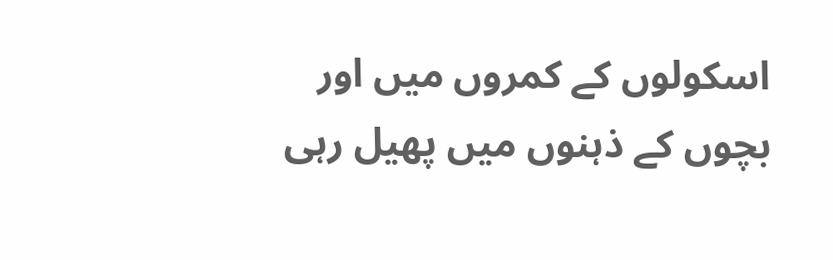اسکولوں کے کمروں میں اور بچوں کے ذہنوں میں پھیل رہی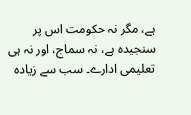ہے، مگر نہ حکومت اس پر سنجیدہ ہے، نہ سماج، اور نہ ہی تعلیمی ادارے۔ سب سے زیادہ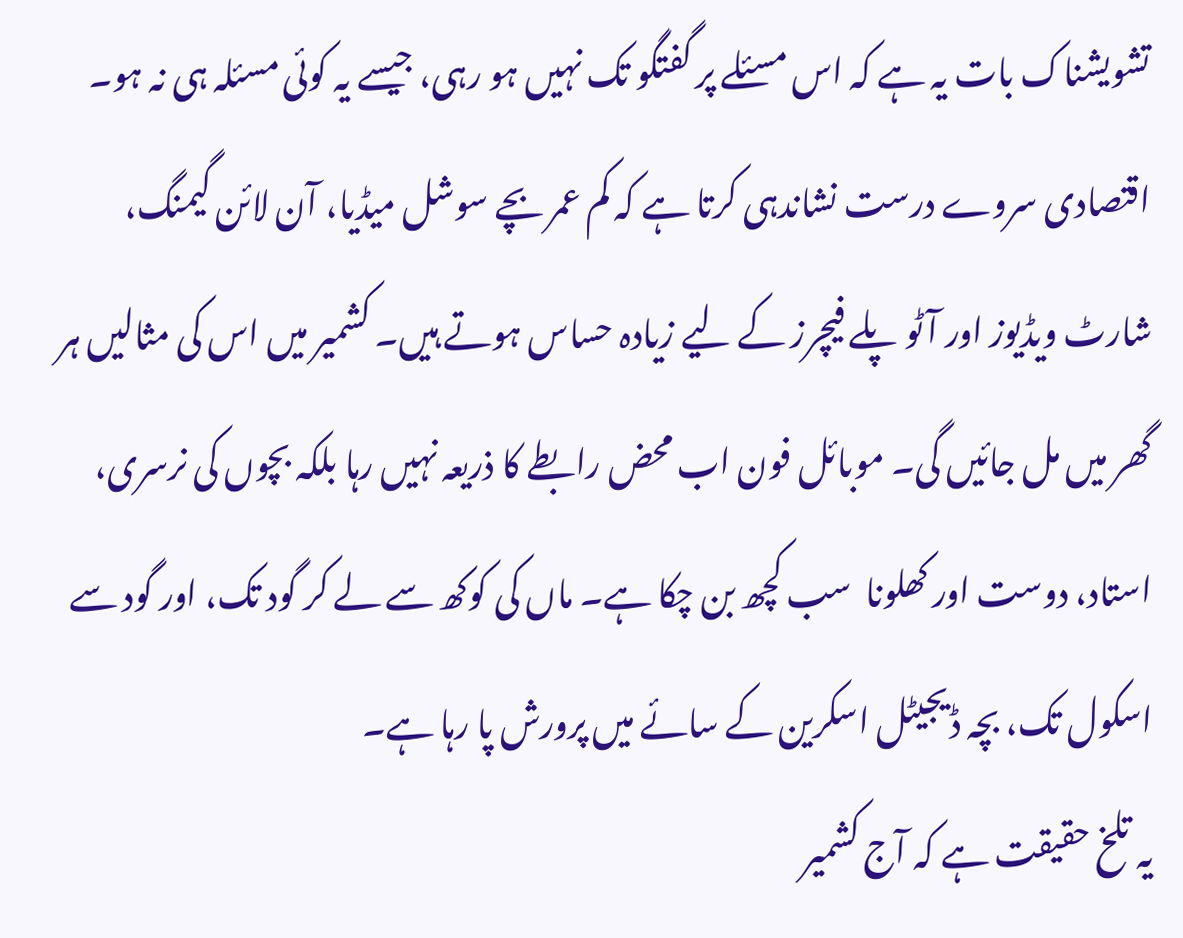تشویشناک بات یہ ہے کہ اس مسئلے پر گفتگو تک نہیں ہو رہی، جیسے یہ کوئی مسئلہ ہی نہ ہو۔
اقتصادی سروے درست نشاندہی کرتا ہے کہ کم عمر بچے سوشل میڈیا، آن لائن گیمنگ، شارٹ ویڈیوز اور آٹو پلے فیچرز کے لیے زیادہ حساس ہوتے ہیں۔ کشمیر میں اس کی مثالیں ہر گھر میں مل جائیں گی۔ موبائل فون اب محض رابطے کا ذریعہ نہیں رہا بلکہ بچوں کی نرسری، استاد، دوست اور کھلونا  سب کچھ بن چکا ہے۔ ماں کی کوکھ سے لے کر گود تک، اور گود سے اسکول تک، بچہ ڈیجیٹل اسکرین کے سائے میں پرورش پا رہا ہے۔
یہ تلخ حقیقت ہے کہ آج کشمیر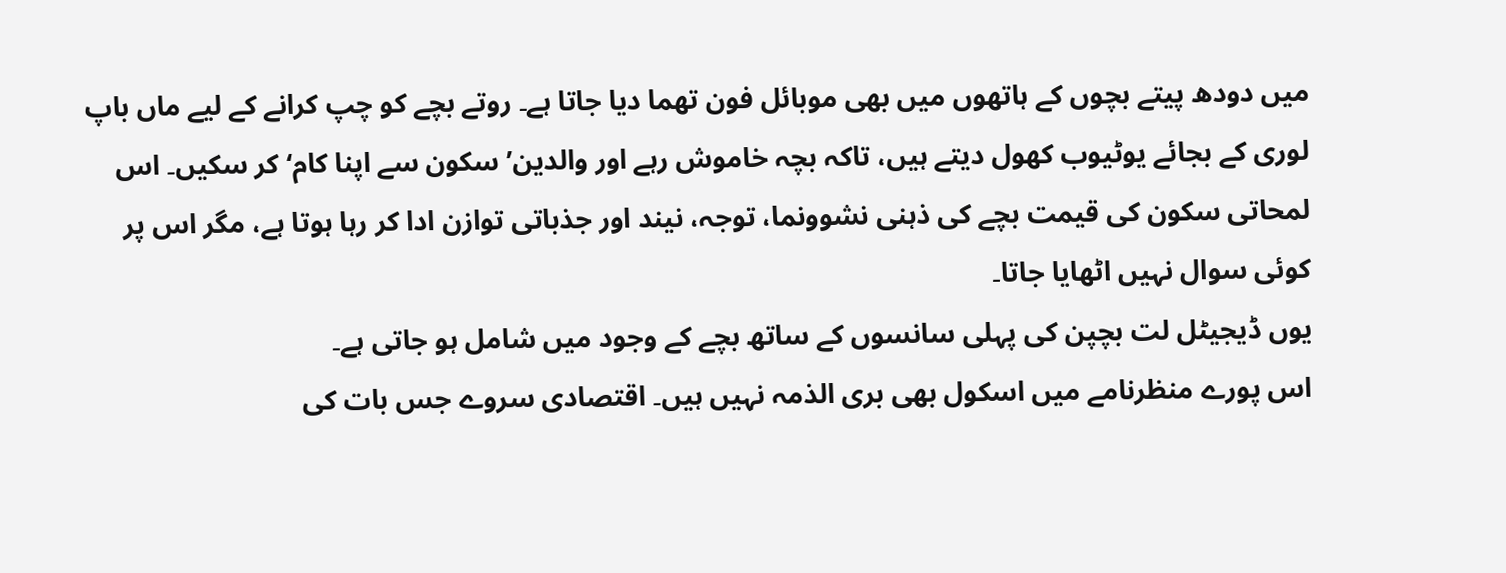میں دودھ پیتے بچوں کے ہاتھوں میں بھی موبائل فون تھما دیا جاتا ہے۔ روتے بچے کو چپ کرانے کے لیے ماں باپ لوری کے بجائے یوٹیوب کھول دیتے ہیں، تاکہ بچہ خاموش رہے اور والدین’سکون سے اپنا کام‘ کر سکیں۔ اس لمحاتی سکون کی قیمت بچے کی ذہنی نشوونما، توجہ، نیند اور جذباتی توازن ادا کر رہا ہوتا ہے، مگر اس پر کوئی سوال نہیں اٹھایا جاتا۔
یوں ڈیجیٹل لت بچپن کی پہلی سانسوں کے ساتھ بچے کے وجود میں شامل ہو جاتی ہے۔
اس پورے منظرنامے میں اسکول بھی بری الذمہ نہیں ہیں۔ اقتصادی سروے جس بات کی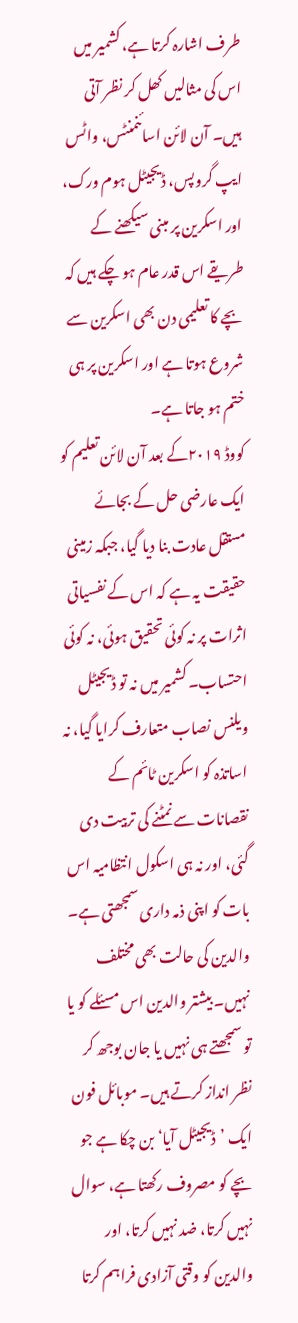طرف اشارہ کرتا ہے، کشمیر میں اس کی مثالیں کھل کر نظر آتی ہیں۔ آن لائن اسائنمنٹس، واٹس ایپ گروپس، ڈیجیٹل ہوم ورک، اور اسکرین پر مبنی سیکھنے کے طریقے اس قدر عام ہو چکے ہیں کہ بچے کا تعلیمی دن بھی اسکرین سے شروع ہوتا ہے اور اسکرین پر ہی ختم ہو جاتا ہے۔
کووڈ ۲۰۱۹کے بعد آن لائن تعلیم کو ایک عارضی حل کے بجائے مستقل عادت بنا دیا گیا، جبکہ زمینی حقیقت یہ ہے کہ اس کے نفسیاتی اثرات پر نہ کوئی تحقیق ہوئی، نہ کوئی احتساب۔ کشمیر میں نہ تو ڈیجیٹل ویلنس نصاب متعارف کرایا گیا، نہ اساتذہ کو اسکرین ٹائم کے نقصانات سے نمٹنے کی تربیت دی گئی، اور نہ ہی اسکول انتظامیہ اس بات کو اپنی ذمہ داری سمجھتی ہے۔
والدین کی حالت بھی مختلف نہیں۔ بیشتر والدین اس مسئلے کو یا تو سمجھتے ہی نہیں یا جان بوجھ کر نظر انداز کرتے ہیں۔ موبائل فون ایک ’ڈیجیٹل آیا‘ بن چکا ہے جو بچے کو مصروف رکھتا ہے، سوال نہیں کرتا، ضد نہیں کرتا، اور والدین کو وقتی آزادی فراہم کرتا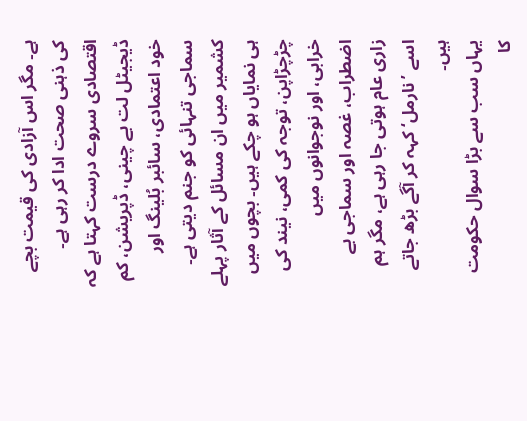ہے۔ مگر اس آزادی کی قیمت بچے کی ذہنی صحت ادا کر رہی ہے۔
اقتصادی سروے درست کہتا ہے کہ ڈیجیٹل لت بے چینی، ڈپریشن، کم خود اعتمادی، سائبر بُلینگ اور سماجی تنہائی کو جنم دیتی ہے۔ کشمیر میں ان مسائل کے آثار پہلے ہی نمایاں ہو چکے ہیں۔ بچوں میں چڑچڑاپن، توجہ کی کمی، نیند کی خرابی، اور نوجوانوں میں اضطراب، غصہ اور سماجی بے زاری عام ہوتی جا رہی ہے، مگر ہم اسے ’نارمل‘ کہہ کر آگے بڑھ جاتے ہیں۔
یہاں سب سے بڑا سوال حکومت کا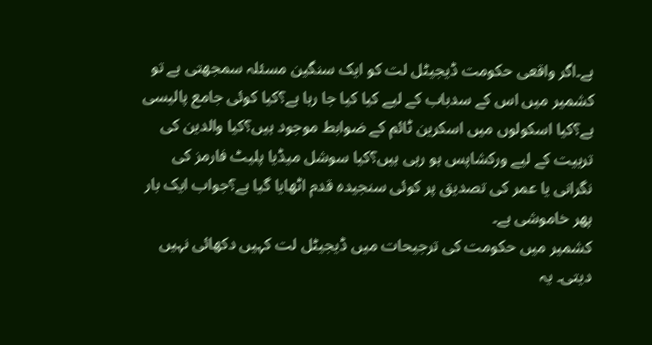ہے۔اگر واقعی حکومت ڈیجیٹل لت کو ایک سنگین مسئلہ سمجھتی ہے تو کشمیر میں اس کے سدباب کے لیے کیا کیا جا رہا ہے؟کیا کوئی جامع پالیسی ہے؟کیا اسکولوں میں اسکرین ٹائم کے ضوابط موجود ہیں؟کیا والدین کی تربیت کے لیے ورکشاپس ہو رہی ہیں؟کیا سوشل میڈیا پلیٹ فارمز کی نگرانی یا عمر کی تصدیق پر کوئی سنجیدہ قدم اٹھایا گیا ہے؟جواب ایک بار پھر خاموشی ہے۔
کشمیر میں حکومت کی ترجیحات میں ڈیجیٹل لت کہیں دکھائی نہیں دیتی۔ یہ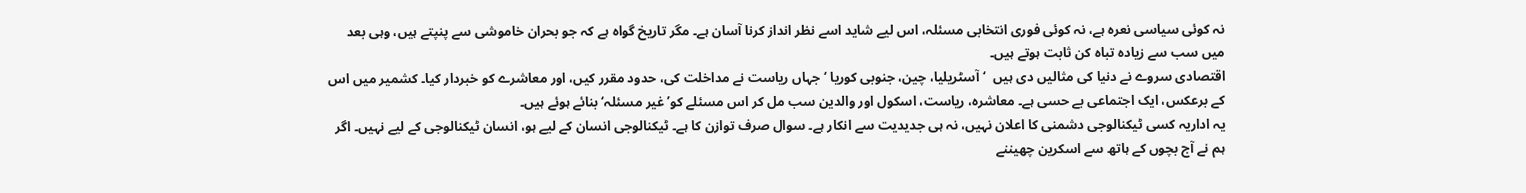نہ کوئی سیاسی نعرہ ہے، نہ کوئی فوری انتخابی مسئلہ، اس لیے شاید اسے نظر انداز کرنا آسان ہے۔ مگر تاریخ گواہ ہے کہ جو بحران خاموشی سے پنپتے ہیں، وہی بعد میں سب سے زیادہ تباہ کن ثابت ہوتے ہیں۔
اقتصادی سروے نے دنیا کی مثالیں دی ہیں  ‘آسٹریلیا، چین، جنوبی کوریا ‘ جہاں ریاست نے مداخلت کی، حدود مقرر کیں، اور معاشرے کو خبردار کیا۔ کشمیر میں اس کے برعکس، ایک اجتماعی بے حسی ہے۔ معاشرہ، ریاست، اسکول اور والدین سب مل کر اس مسئلے کو’غیر مسئلہ‘ بنائے ہوئے ہیں۔
یہ اداریہ کسی ٹیکنالوجی دشمنی کا اعلان نہیں، نہ ہی جدیدیت سے انکار ہے۔ سوال صرف توازن کا ہے۔ ٹیکنالوجی انسان کے لیے ہو، انسان ٹیکنالوجی کے لیے نہیں۔ اگر ہم نے آج بچوں کے ہاتھ سے اسکرین چھیننے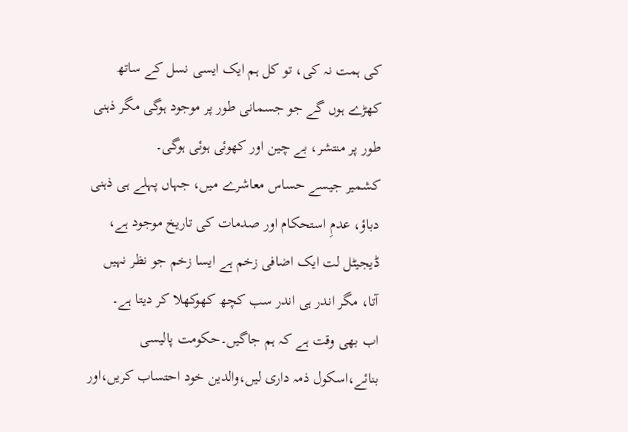کی ہمت نہ کی، تو کل ہم ایک ایسی نسل کے ساتھ کھڑے ہوں گے جو جسمانی طور پر موجود ہوگی مگر ذہنی طور پر منتشر، بے چین اور کھوئی ہوئی ہوگی۔
کشمیر جیسے حساس معاشرے میں، جہاں پہلے ہی ذہنی دباؤ، عدمِ استحکام اور صدمات کی تاریخ موجود ہے، ڈیجیٹل لت ایک اضافی زخم ہے ایسا زخم جو نظر نہیں آتا، مگر اندر ہی اندر سب کچھ کھوکھلا کر دیتا ہے۔
اب بھی وقت ہے کہ ہم جاگیں۔حکومت پالیسی بنائے،اسکول ذمہ داری لیں،والدین خود احتساب کریں،اور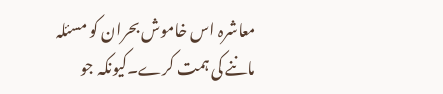معاشرہ اس خاموش بحران کو مسئلہ ماننے کی ہمت کرے۔کیونکہ جو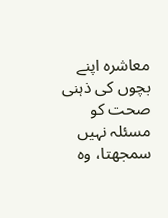معاشرہ اپنے بچوں کی ذہنی صحت کو مسئلہ نہیں سمجھتا، وہ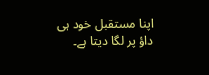اپنا مستقبل خود ہی داؤ پر لگا دیتا ہے۔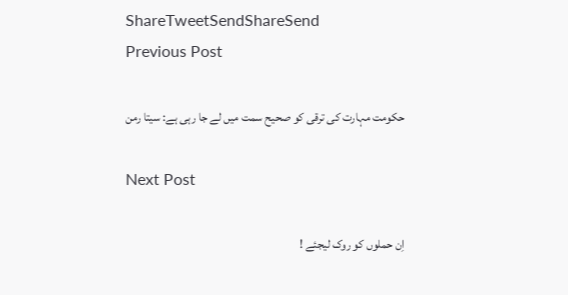ShareTweetSendShareSend
Previous Post

حکومت مہارت کی ترقی کو صحیح سمت میں لے جا رہی ہے: سیتا رمن

Next Post

اِن حملوں کو روک لیجئے !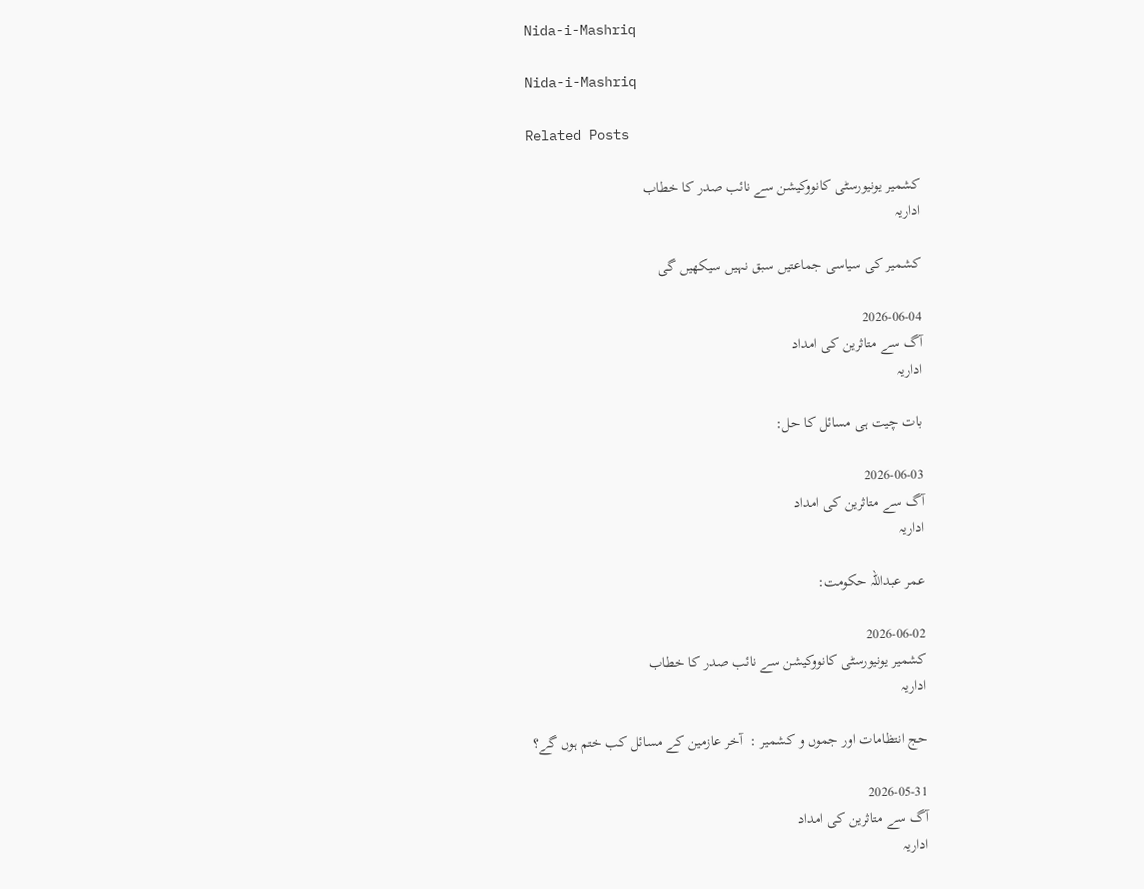Nida-i-Mashriq

Nida-i-Mashriq

Related Posts

کشمیر یونیورسٹی کانووکیشن سے نائب صدر کا خطاب
اداریہ

کشمیر کی سیاسی جماعتیں سبق نہیں سیکھیں گی

2026-06-04
آگ سے متاثرین کی امداد
اداریہ

بات چیت ہی مسائل کا حل:

2026-06-03
آگ سے متاثرین کی امداد
اداریہ

عمر عبداللہ حکومت:

2026-06-02
کشمیر یونیورسٹی کانووکیشن سے نائب صدر کا خطاب
اداریہ

حج انتظامات اور جموں و کشمیر :  آخر عازمین کے مسائل کب ختم ہوں گے؟

2026-05-31
آگ سے متاثرین کی امداد
اداریہ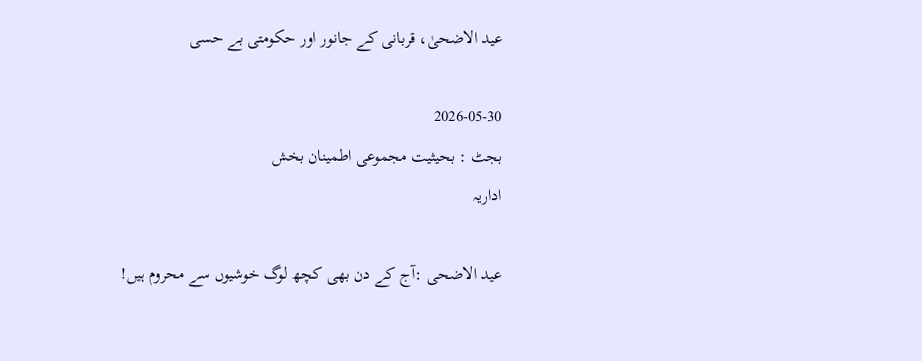عید الاضحیٰ، قربانی کے جانور اور حکومتی بے حسی

2026-05-30
بجٹ : بحیثیت مجموعی اطمینان بخش
اداریہ

عید الاضحی :آج کے دن بھی کچھ لوگ خوشیوں سے محروم ہیں!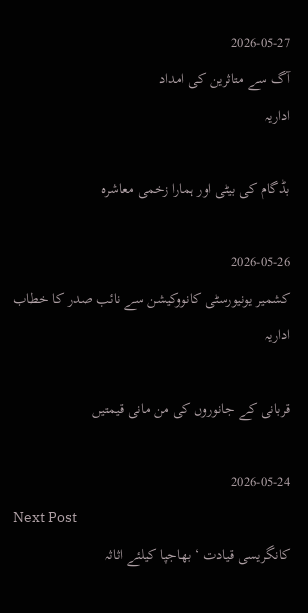2026-05-27
آگ سے متاثرین کی امداد
اداریہ

بڈگام کی بیٹی اور ہمارا زخمی معاشرہ

2026-05-26
کشمیر یونیورسٹی کانووکیشن سے نائب صدر کا خطاب
اداریہ

قربانی کے جانوروں کی من مانی قیمتیں

2026-05-24
Next Post
کانگریسی قیادت ‘ بھاجپا کیلئے اثاثہ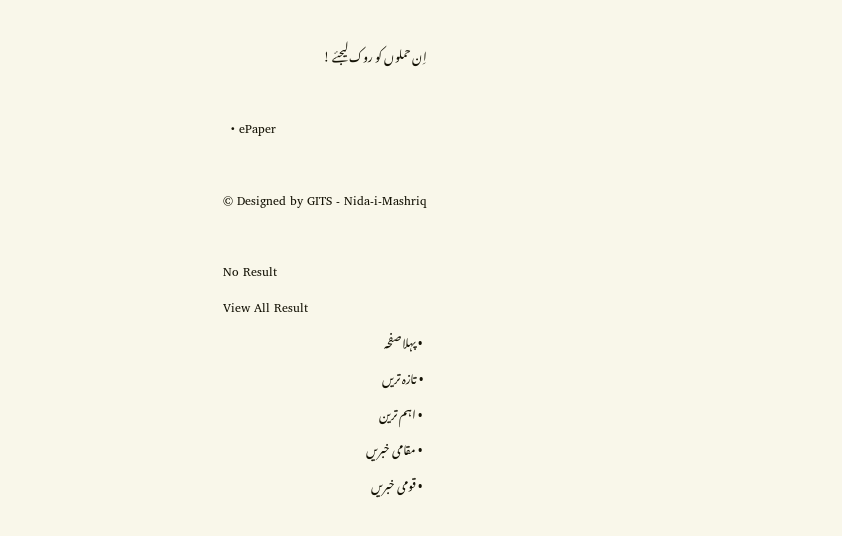اِن حملوں کو روک لیجئے !

  • ePaper

© Designed by GITS - Nida-i-Mashriq

No Result
View All Result
  • پہلا صفحہ
  • تازہ تریں
  • اہم ترین
  • مقامی خبریں
  • قومی خبریں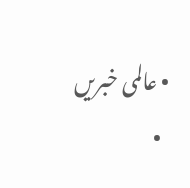• عالمی خبریں
  •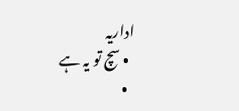اداریہ
  • سچ تو یہ ہے
  •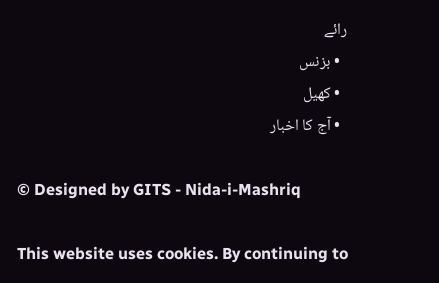رائے
  • بزنس
  • کھیل
  • آج کا اخبار

© Designed by GITS - Nida-i-Mashriq

This website uses cookies. By continuing to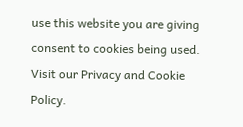use this website you are giving consent to cookies being used. Visit our Privacy and Cookie Policy.